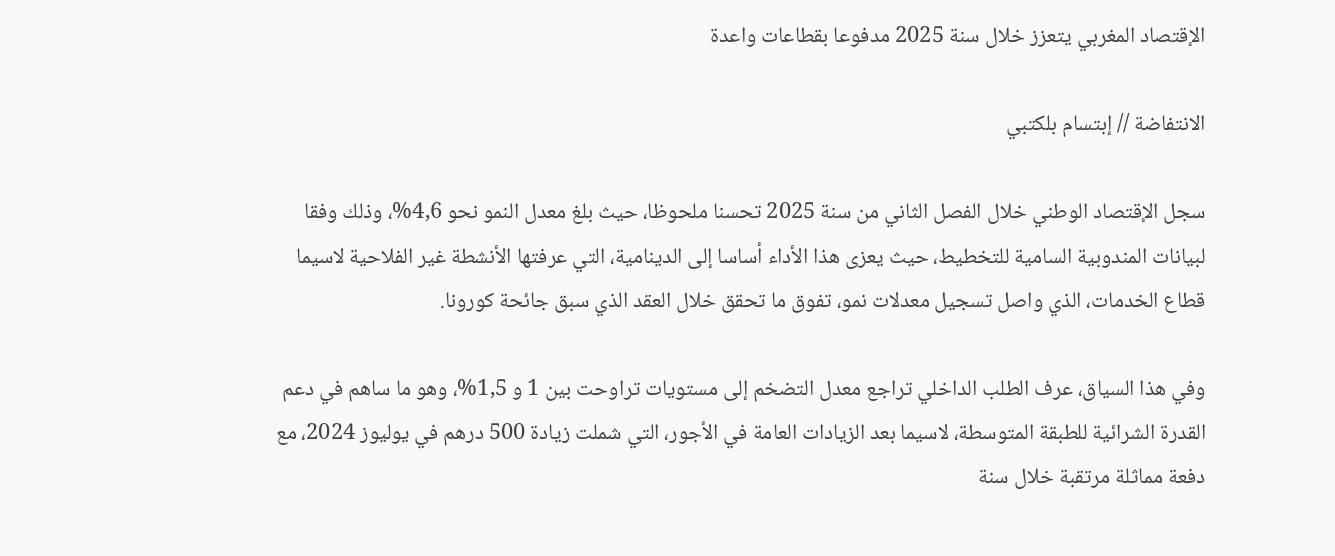الإقتصاد المغربي يتعزز خلال سنة 2025 مدفوعا بقطاعات واعدة

الانتفاضة // إبتسام بلكتبي

سجل الإقتصاد الوطني خلال الفصل الثاني من سنة 2025 تحسنا ملحوظا، حيث بلغ معدل النمو نحو 4,6%، وذلك وفقا لبيانات المندوبية السامية للتخطيط، حيث يعزى هذا الأداء أساسا إلى الدينامية، التي عرفتها الأنشطة غير الفلاحية لاسيما قطاع الخدمات، الذي واصل تسجيل معدلات نمو، تفوق ما تحقق خلال العقد الذي سبق جائحة كورونا.

وفي هذا السياق، عرف الطلب الداخلي تراجع معدل التضخم إلى مستويات تراوحت بين 1 و 1,5%، وهو ما ساهم في دعم القدرة الشرائية للطبقة المتوسطة، لاسيما بعد الزيادات العامة في الأجور، التي شملت زيادة 500 درهم في يوليوز 2024، مع دفعة مماثلة مرتقبة خلال سنة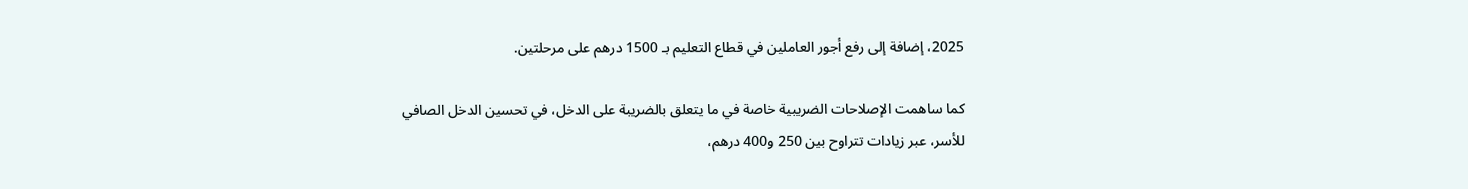2025، إضافة إلى رفع أجور العاملين في قطاع التعليم بـ 1500 درهم على مرحلتين.

كما ساهمت الإصلاحات الضريبية خاصة في ما يتعلق بالضريبة على الدخل، في تحسين الدخل الصافي للأسر، عبر زيادات تتراوح بين 250 و400 درهم،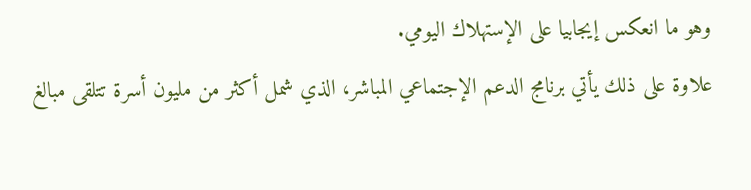وهو ما انعكس إيجابيا على الإستهلاك اليومي.
علاوة على ذلك يأتي برنامج الدعم الإجتماعي المباشر، الذي شمل أكثر من مليون أسرة تتلقى مبالغ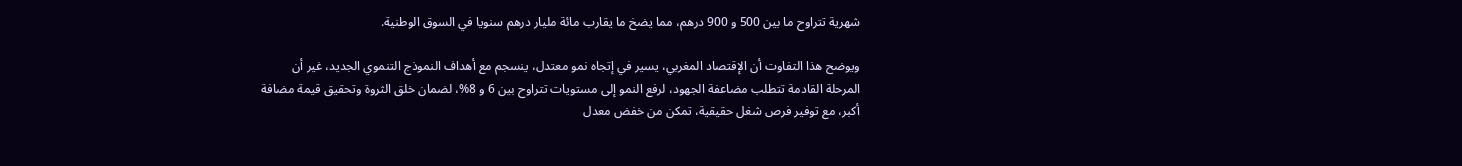شهرية تتراوح ما بين 500 و 900 درهم، مما يضخ ما يقارب مائة مليار درهم سنويا في السوق الوطنية.

ويوضح هذا التفاوت أن الإقتصاد المغربي، يسير في إتجاه نمو معتدل، ينسجم مع أهداف النموذج التنموي الجديد، غير أن المرحلة القادمة تتطلب مضاعفة الجهود، لرفع النمو إلى مستويات تتراوح بين 6 و 8%، لضمان خلق الثروة وتحقيق قيمة مضافة أكبر، مع توفير فرص شغل حقيقية، تمكن من خفض معدل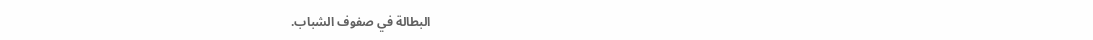البطالة في صفوف الشباب.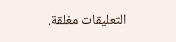التعليقات مغلقة.